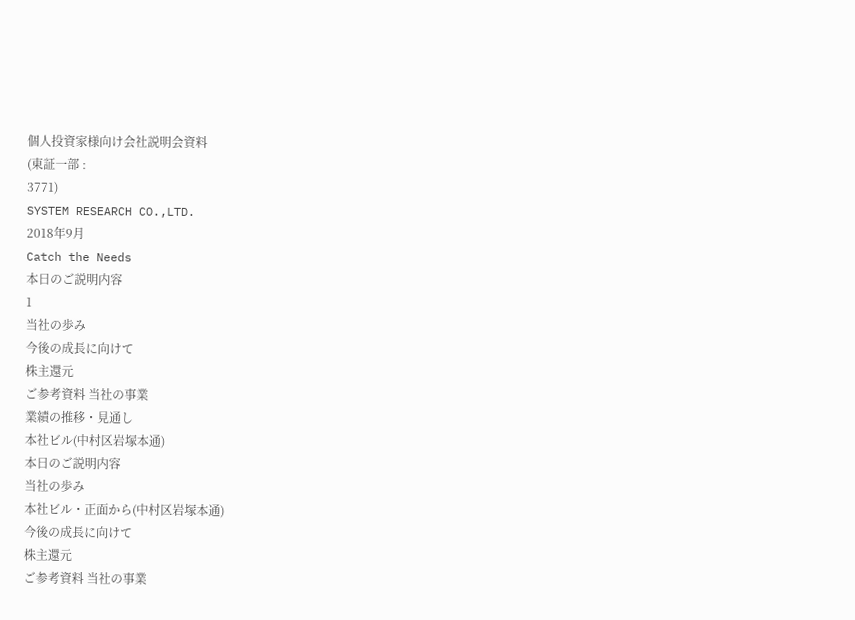個人投資家様向け会社説明会資料
(東証一部 :
3771)
SYSTEM RESEARCH CO.,LTD.
2018年9月
Catch the Needs
本日のご説明内容
1
当社の歩み
今後の成長に向けて
株主還元
ご参考資料 当社の事業
業績の推移・見通し
本社ビル(中村区岩塚本通)
本日のご説明内容
当社の歩み
本社ビル・正面から(中村区岩塚本通)
今後の成長に向けて
株主還元
ご参考資料 当社の事業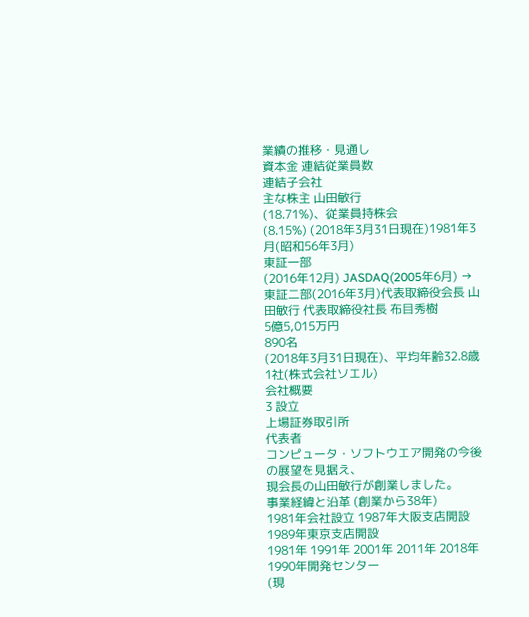業績の推移・見通し
資本金 連結従業員数
連結子会社
主な株主 山田敏行
(18.71%)、従業員持株会
(8.15%) (2018年3月31日現在)1981年3月(昭和56年3月)
東証一部
(2016年12月) JASDAQ(2005年6月) → 東証二部(2016年3月)代表取締役会長 山田敏行 代表取締役社長 布目秀樹
5億5,015万円
890名
(2018年3月31日現在)、平均年齢32.8歳
1社(株式会社ソエル)
会社概要
3 設立
上場証券取引所
代表者
コンピュータ・ソフトウエア開発の今後の展望を見据え、
現会長の山田敏行が創業しました。
事業経緯と沿革 (創業から38年)
1981年会社設立 1987年大阪支店開設 1989年東京支店開設
1981年 1991年 2001年 2011年 2018年
1990年開発センター
(現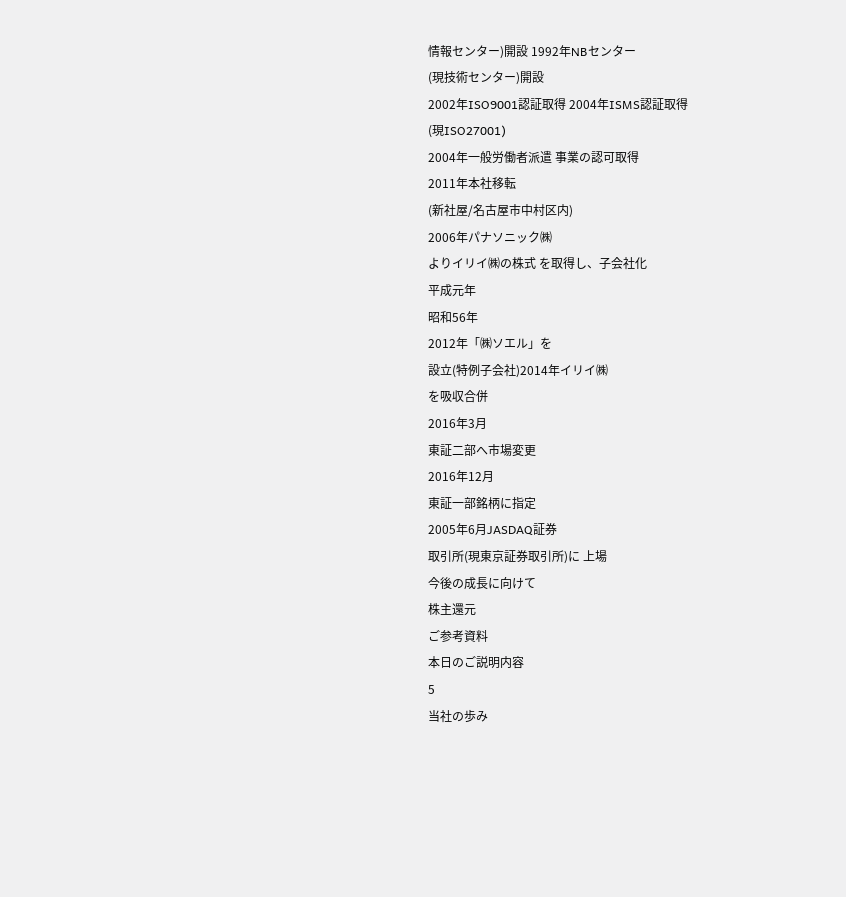情報センター)開設 1992年NBセンター
(現技術センター)開設
2002年ISO9001認証取得 2004年ISMS認証取得
(現ISO27001)
2004年一般労働者派遣 事業の認可取得
2011年本社移転
(新社屋/名古屋市中村区内)
2006年パナソニック㈱
よりイリイ㈱の株式 を取得し、子会社化
平成元年
昭和56年
2012年「㈱ソエル」を
設立(特例子会社)2014年イリイ㈱
を吸収合併
2016年3月
東証二部へ市場変更
2016年12月
東証一部銘柄に指定
2005年6月JASDAQ証券
取引所(現東京証券取引所)に 上場
今後の成長に向けて
株主還元
ご参考資料
本日のご説明内容
5
当社の歩み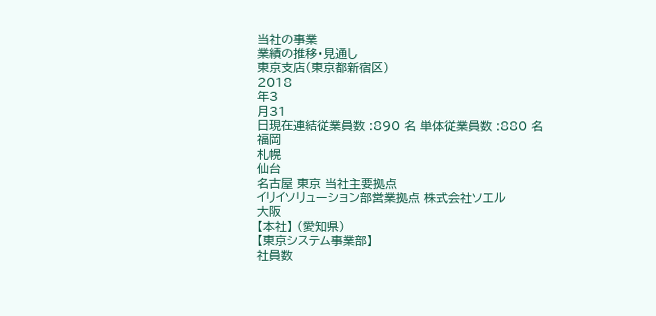当社の事業
業績の推移・見通し
東京支店(東京都新宿区)
2018
年3
月31
日現在連結従業員数 :890 名 単体従業員数 :880 名
福岡
札幌
仙台
名古屋 東京 当社主要拠点
イリイソリューション部営業拠点 株式会社ソエル
大阪
【本社】 (愛知県)
【東京システム事業部】
社員数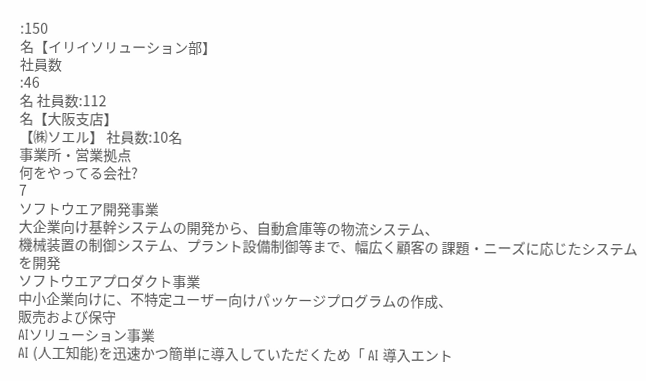:150
名【イリイソリューション部】
社員数
:46
名 社員数:112
名【大阪支店】
【㈱ソエル】 社員数:10名
事業所・営業拠点
何をやってる会社?
7
ソフトウエア開発事業
大企業向け基幹システムの開発から、自動倉庫等の物流システム、
機械装置の制御システム、プラント設備制御等まで、幅広く顧客の 課題・ニーズに応じたシステムを開発
ソフトウエアプロダクト事業
中小企業向けに、不特定ユーザー向けパッケージプログラムの作成、
販売および保守
AIソリューション事業
AI (人工知能)を迅速かつ簡単に導入していただくため「 AI 導入エント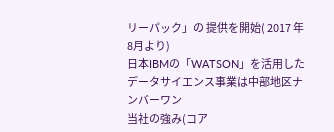リーパック」の 提供を開始( 2017 年8月より)
日本IBMの「WATSON」を活用したデータサイエンス事業は中部地区ナンバーワン
当社の強み(コア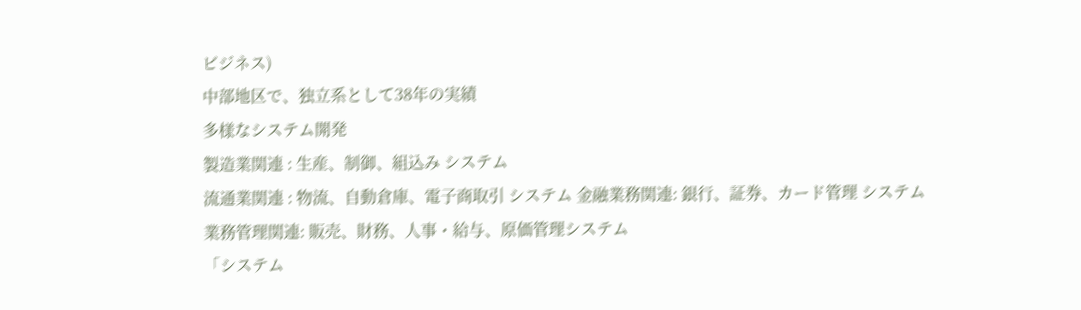ビジネス)
中部地区で、独立系として38年の実績
多様なシステム開発
製造業関連 : 生産、制御、組込み システム
流通業関連 : 物流、自動倉庫、電子商取引 システム 金融業務関連: 銀行、証券、カード管理 システム
業務管理関連: 販売、財務、人事・給与、原価管理システム
「システム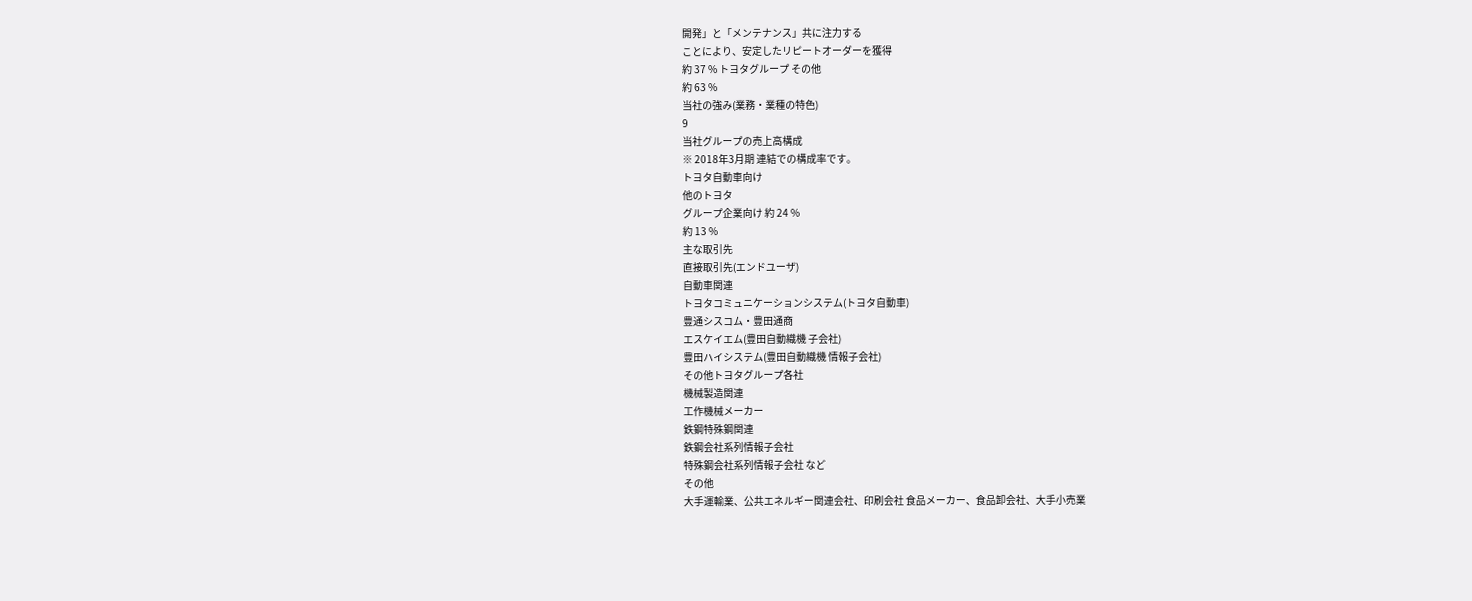開発」と「メンテナンス」共に注力する
ことにより、安定したリピートオーダーを獲得
約 37 % トヨタグループ その他
約 63 %
当社の強み(業務・業種の特色)
9
当社グループの売上高構成
※ 2018年3月期 連結での構成率です。
トヨタ自動車向け
他のトヨタ
グループ企業向け 約 24 %
約 13 %
主な取引先
直接取引先(エンドユーザ)
自動車関連
トヨタコミュニケーションシステム(トヨタ自動車)
豊通シスコム・豊田通商
エスケイエム(豊田自動織機 子会社)
豊田ハイシステム(豊田自動織機 情報子会社)
その他トヨタグループ各社
機械製造関連
工作機械メーカー
鉄鋼特殊鋼関連
鉄鋼会社系列情報子会社
特殊鋼会社系列情報子会社 など
その他
大手運輸業、公共エネルギー関連会社、印刷会社 食品メーカー、食品卸会社、大手小売業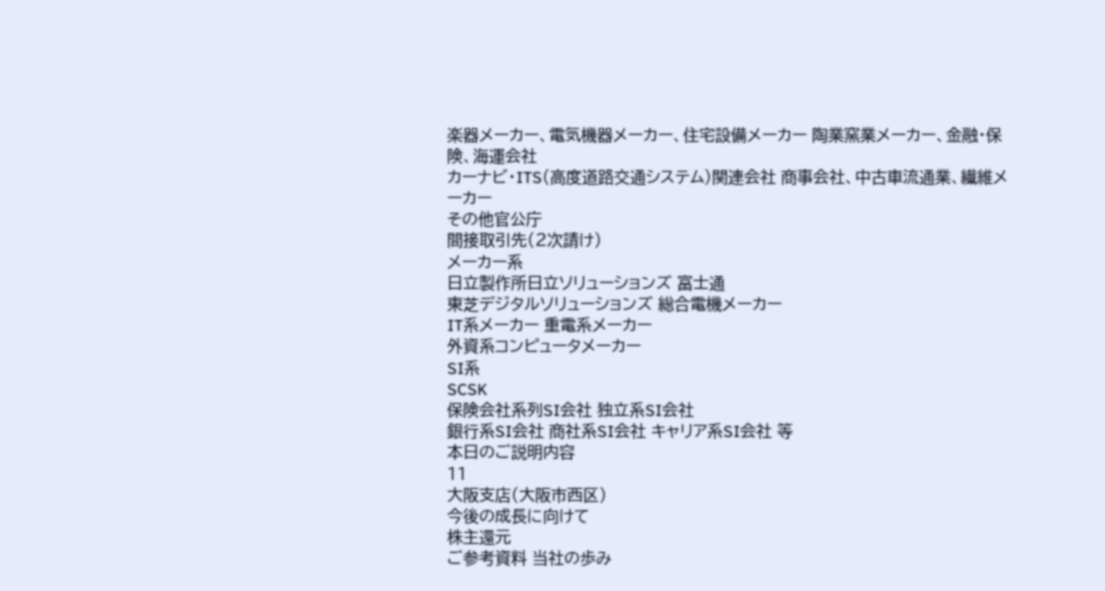楽器メーカー、電気機器メーカー、住宅設備メーカー 陶業窯業メーカー、金融・保険、海運会社
カーナビ・ITS(高度道路交通システム)関連会社 商事会社、中古車流通業、繊維メーカー
その他官公庁
間接取引先(2次請け)
メーカー系
日立製作所日立ソリューションズ 富士通
東芝デジタルソリューションズ 総合電機メーカー
IT系メーカー 重電系メーカー
外資系コンピュータメーカー
SI系
SCSK
保険会社系列SI会社 独立系SI会社
銀行系SI会社 商社系SI会社 キャリア系SI会社 等
本日のご説明内容
11
大阪支店(大阪市西区)
今後の成長に向けて
株主還元
ご参考資料 当社の歩み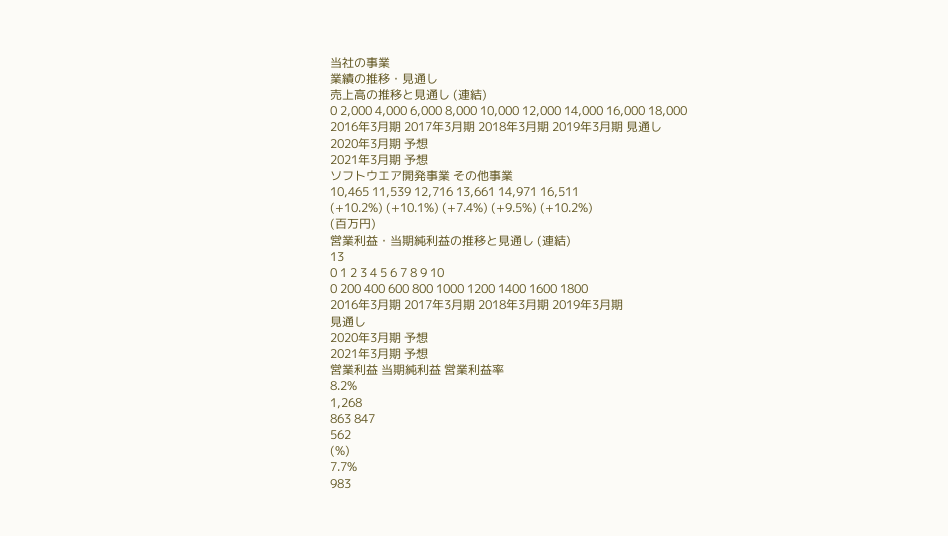当社の事業
業績の推移・見通し
売上高の推移と見通し (連結)
0 2,000 4,000 6,000 8,000 10,000 12,000 14,000 16,000 18,000
2016年3月期 2017年3月期 2018年3月期 2019年3月期 見通し
2020年3月期 予想
2021年3月期 予想
ソフトウエア開発事業 その他事業
10,465 11,539 12,716 13,661 14,971 16,511
(+10.2%) (+10.1%) (+7.4%) (+9.5%) (+10.2%)
(百万円)
営業利益・当期純利益の推移と見通し (連結)
13
0 1 2 3 4 5 6 7 8 9 10
0 200 400 600 800 1000 1200 1400 1600 1800
2016年3月期 2017年3月期 2018年3月期 2019年3月期
見通し
2020年3月期 予想
2021年3月期 予想
営業利益 当期純利益 営業利益率
8.2%
1,268
863 847
562
(%)
7.7%
983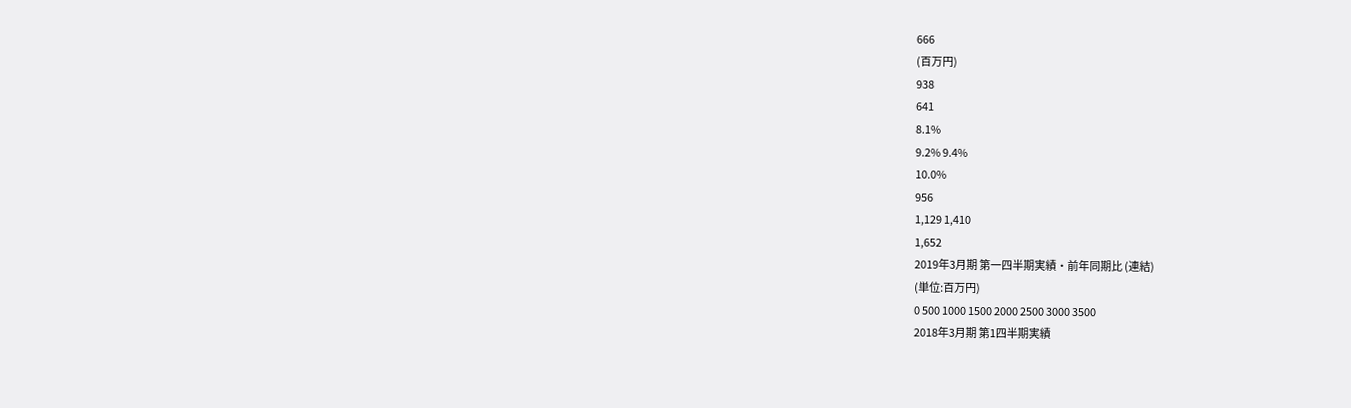666
(百万円)
938
641
8.1%
9.2% 9.4%
10.0%
956
1,129 1,410
1,652
2019年3月期 第一四半期実績・前年同期比 (連結)
(単位:百万円)
0 500 1000 1500 2000 2500 3000 3500
2018年3月期 第1四半期実績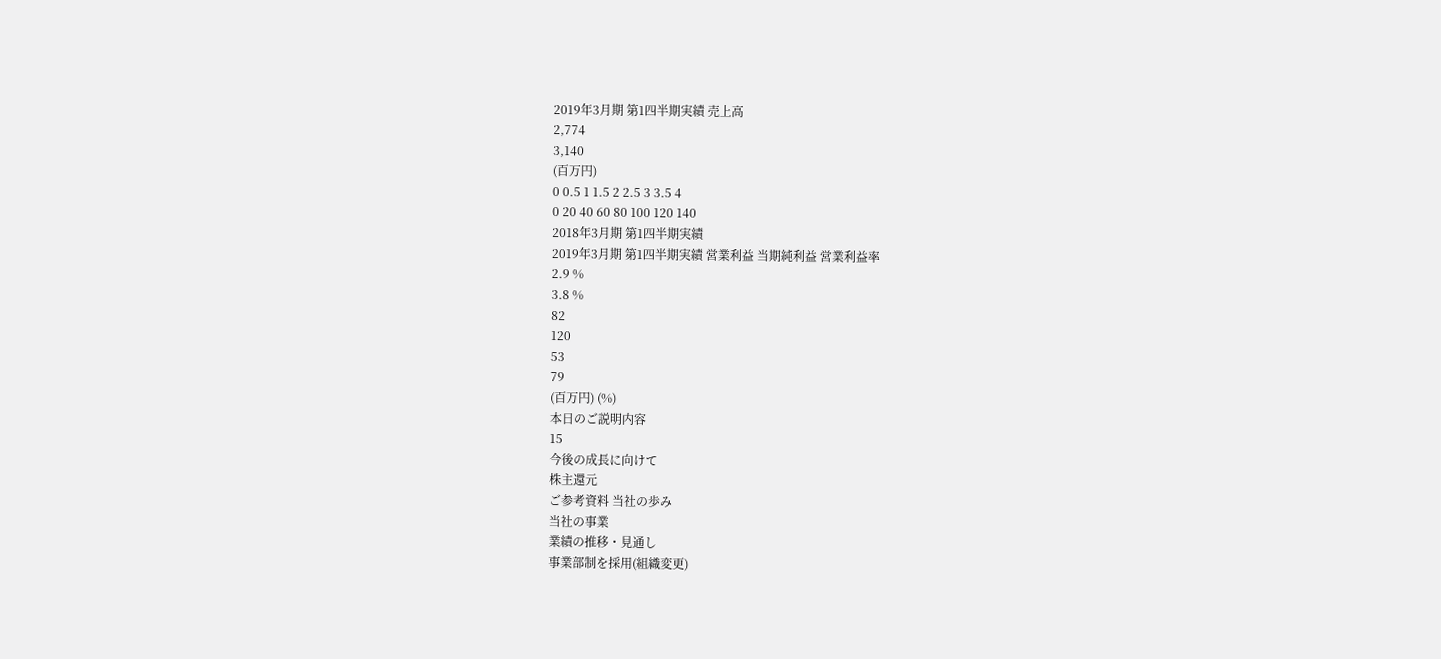2019年3月期 第1四半期実績 売上高
2,774
3,140
(百万円)
0 0.5 1 1.5 2 2.5 3 3.5 4
0 20 40 60 80 100 120 140
2018年3月期 第1四半期実績
2019年3月期 第1四半期実績 営業利益 当期純利益 営業利益率
2.9 %
3.8 %
82
120
53
79
(百万円) (%)
本日のご説明内容
15
今後の成長に向けて
株主還元
ご参考資料 当社の歩み
当社の事業
業績の推移・見通し
事業部制を採用(組織変更)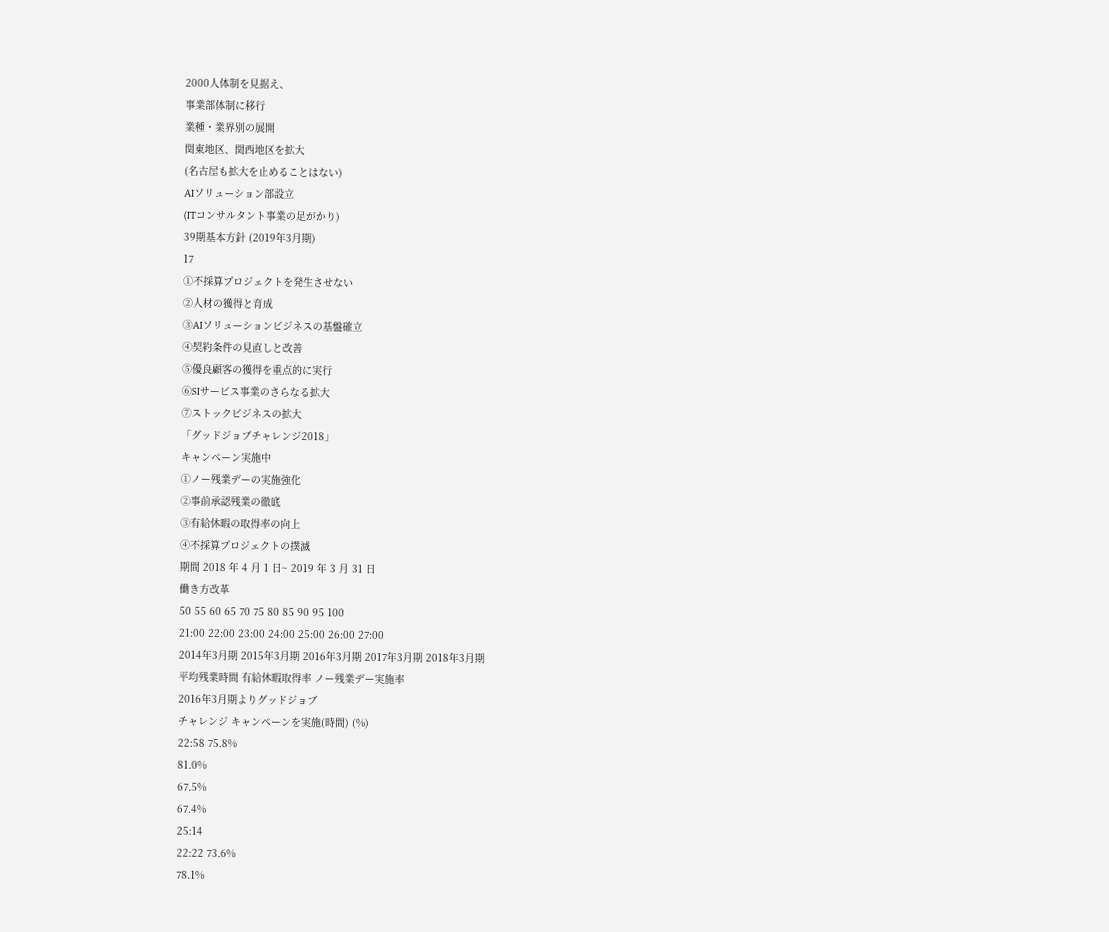2000人体制を見据え、
事業部体制に移行
業種・業界別の展開
関東地区、関西地区を拡大
(名古屋も拡大を止めることはない)
AIソリューション部設立
(ITコンサルタント事業の足がかり)
39期基本方針 (2019年3月期)
17
①不採算プロジェクトを発生させない
②人材の獲得と育成
③AIソリューションビジネスの基盤確立
④契約条件の見直しと改善
⑤優良顧客の獲得を重点的に実行
⑥SIサービス事業のさらなる拡大
⑦ストックビジネスの拡大
「グッドジョブチャレンジ2018」
キャンペーン実施中
①ノー残業デーの実施強化
②事前承認残業の徹底
③有給休暇の取得率の向上
④不採算プロジェクトの撲滅
期間 2018 年 4 月 1 日~ 2019 年 3 月 31 日
働き方改革
50 55 60 65 70 75 80 85 90 95 100
21:00 22:00 23:00 24:00 25:00 26:00 27:00
2014年3月期 2015年3月期 2016年3月期 2017年3月期 2018年3月期
平均残業時間 有給休暇取得率 ノー残業デー実施率
2016年3月期よりグッドジョブ
チャレンジ キャンペーンを実施(時間) (%)
22:58 75.8%
81.0%
67.5%
67.4%
25:14
22:22 73.6%
78.1%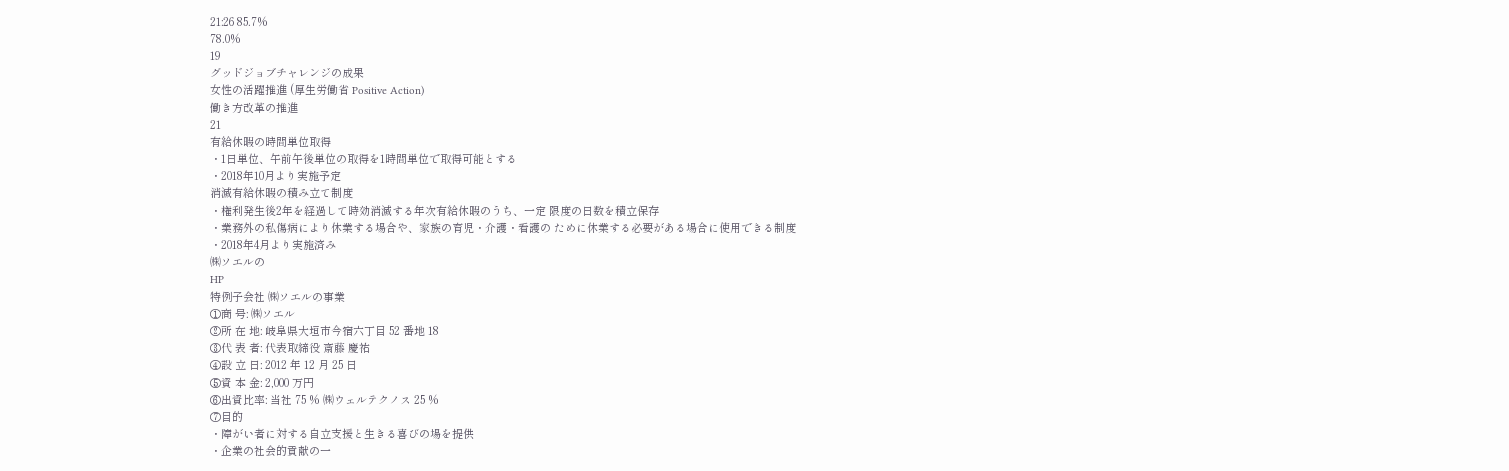21:26 85.7%
78.0%
19
グッドジョブチャレンジの成果
女性の活躍推進 (厚生労働省 Positive Action)
働き方改革の推進
21
有給休暇の時間単位取得
・1日単位、午前午後単位の取得を1時間単位で取得可能とする
・2018年10月より実施予定
消滅有給休暇の積み立て制度
・権利発生後2年を経過して時効消滅する年次有給休暇のうち、一定 限度の日数を積立保存
・業務外の私傷病により休業する場合や、家族の育児・介護・看護の ために休業する必要がある場合に使用できる制度
・2018年4月より実施済み
㈱ソエルの
HP
特例子会社 ㈱ソエルの事業
①商 号: ㈱ソエル
②所 在 地: 岐阜県大垣市今宿六丁目 52 番地 18
③代 表 者: 代表取締役 斎藤 慶祐
④設 立 日: 2012 年 12 月 25 日
⑤資 本 金: 2,000 万円
⑥出資比率: 当社 75 % ㈱ウェルテクノス 25 %
⑦目的
・障がい者に対する自立支援と生きる喜びの場を提供
・企業の社会的貢献の一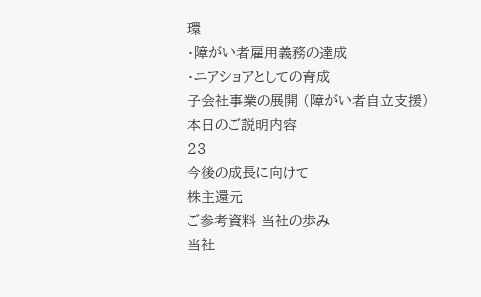環
・障がい者雇用義務の達成
・ニアショアとしての育成
子会社事業の展開 (障がい者自立支援)
本日のご説明内容
23
今後の成長に向けて
株主還元
ご参考資料 当社の歩み
当社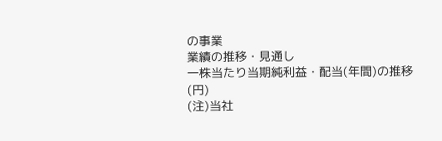の事業
業績の推移・見通し
一株当たり当期純利益・配当(年間)の推移
(円)
(注)当社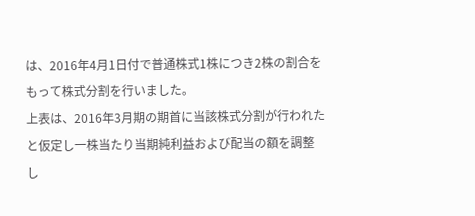は、2016年4月1日付で普通株式1株につき2株の割合をもって株式分割を行いました。
上表は、2016年3月期の期首に当該株式分割が行われたと仮定し一株当たり当期純利益および配当の額を調整し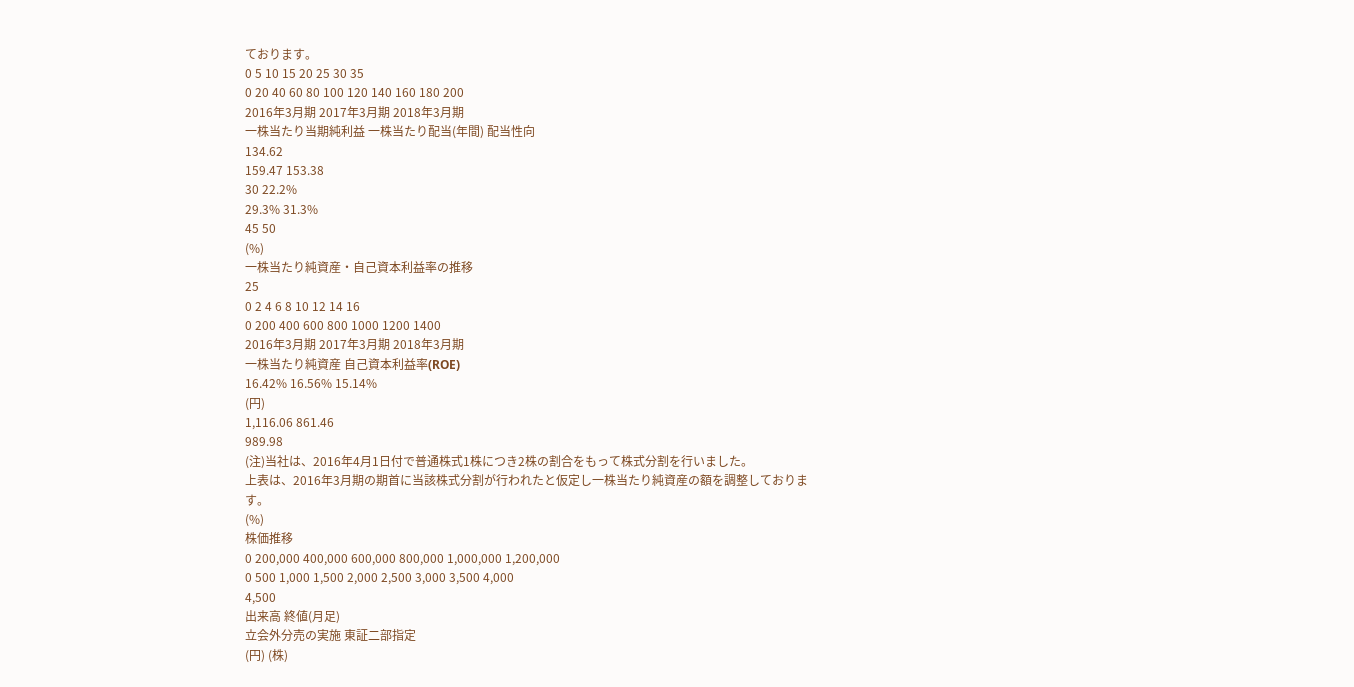ております。
0 5 10 15 20 25 30 35
0 20 40 60 80 100 120 140 160 180 200
2016年3月期 2017年3月期 2018年3月期
一株当たり当期純利益 一株当たり配当(年間) 配当性向
134.62
159.47 153.38
30 22.2%
29.3% 31.3%
45 50
(%)
一株当たり純資産・自己資本利益率の推移
25
0 2 4 6 8 10 12 14 16
0 200 400 600 800 1000 1200 1400
2016年3月期 2017年3月期 2018年3月期
一株当たり純資産 自己資本利益率(ROE)
16.42% 16.56% 15.14%
(円)
1,116.06 861.46
989.98
(注)当社は、2016年4月1日付で普通株式1株につき2株の割合をもって株式分割を行いました。
上表は、2016年3月期の期首に当該株式分割が行われたと仮定し一株当たり純資産の額を調整しております。
(%)
株価推移
0 200,000 400,000 600,000 800,000 1,000,000 1,200,000
0 500 1,000 1,500 2,000 2,500 3,000 3,500 4,000
4,500
出来高 終値(月足)
立会外分売の実施 東証二部指定
(円) (株)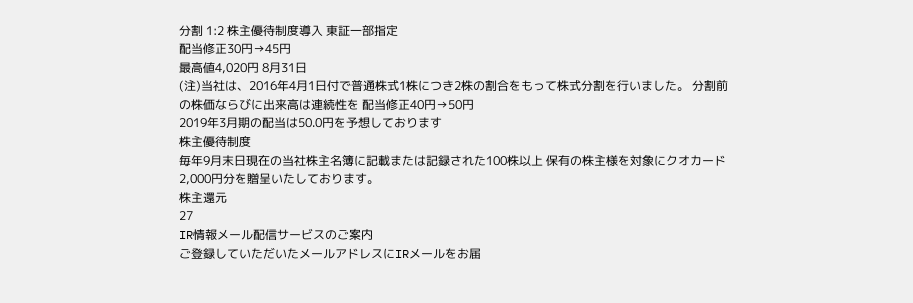分割 1:2 株主優待制度導入 東証一部指定
配当修正30円→45円
最高値4,020円 8月31日
(注)当社は、2016年4月1日付で普通株式1株につき2株の割合をもって株式分割を行いました。 分割前の株価ならびに出来高は連続性を 配当修正40円→50円
2019年3月期の配当は50.0円を予想しております
株主優待制度
毎年9月末日現在の当社株主名簿に記載または記録された100株以上 保有の株主様を対象にクオカード2,000円分を贈呈いたしております。
株主還元
27
IR情報メール配信サービスのご案内
ご登録していただいたメールアドレスにIRメールをお届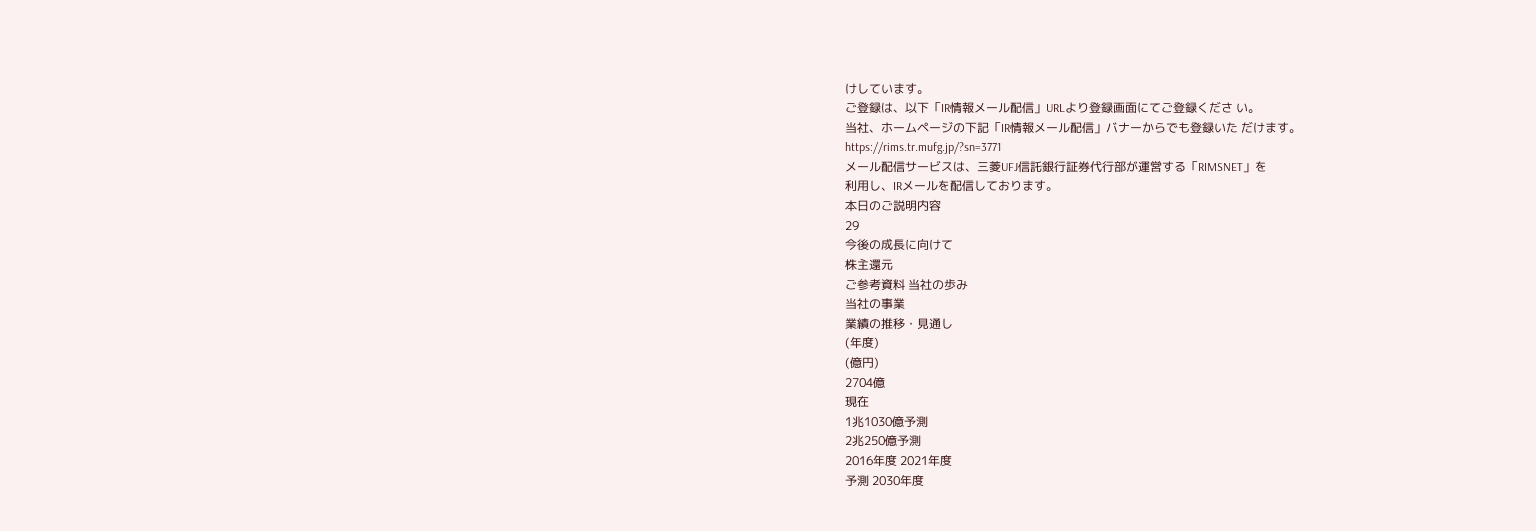けしています。
ご登録は、以下「IR情報メール配信」URLより登録画面にてご登録くださ い。
当社、ホームページの下記「IR情報メール配信」バナーからでも登録いた だけます。
https://rims.tr.mufg.jp/?sn=3771
メール配信サービスは、三菱UFJ信託銀行証券代行部が運営する「RIMSNET」を
利用し、IRメールを配信しております。
本日のご説明内容
29
今後の成長に向けて
株主還元
ご参考資料 当社の歩み
当社の事業
業績の推移・見通し
(年度)
(億円)
2704億
現在
1兆1030億予測
2兆250億予測
2016年度 2021年度
予測 2030年度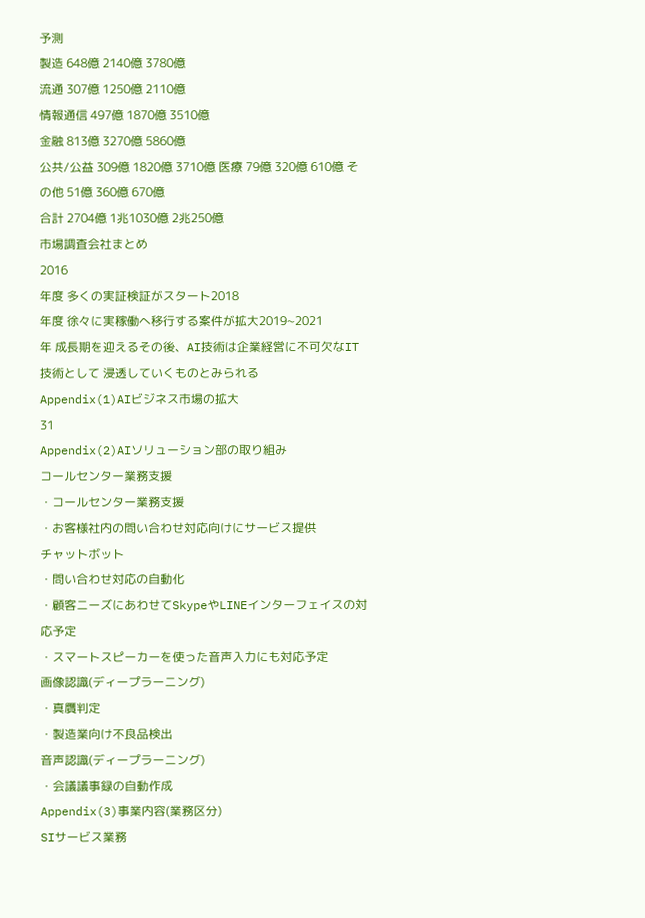予測
製造 648億 2140億 3780億
流通 307億 1250億 2110億
情報通信 497億 1870億 3510億
金融 813億 3270億 5860億
公共/公益 309億 1820億 3710億 医療 79億 320億 610億 その他 51億 360億 670億
合計 2704億 1兆1030億 2兆250億
市場調査会社まとめ
2016
年度 多くの実証検証がスタート2018
年度 徐々に実稼働へ移行する案件が拡大2019~2021
年 成長期を迎えるその後、AI技術は企業経営に不可欠なIT技術として 浸透していくものとみられる
Appendix(1)AIビジネス市場の拡大
31
Appendix(2)AIソリューション部の取り組み
コールセンター業務支援
・コールセンター業務支援
・お客様社内の問い合わせ対応向けにサービス提供
チャットボット
・問い合わせ対応の自動化
・顧客ニーズにあわせてSkypeやLINEインターフェイスの対応予定
・スマートスピーカーを使った音声入力にも対応予定
画像認識(ディープラーニング)
・真贋判定
・製造業向け不良品検出
音声認識(ディープラーニング)
・会議議事録の自動作成
Appendix(3)事業内容(業務区分)
SIサービス業務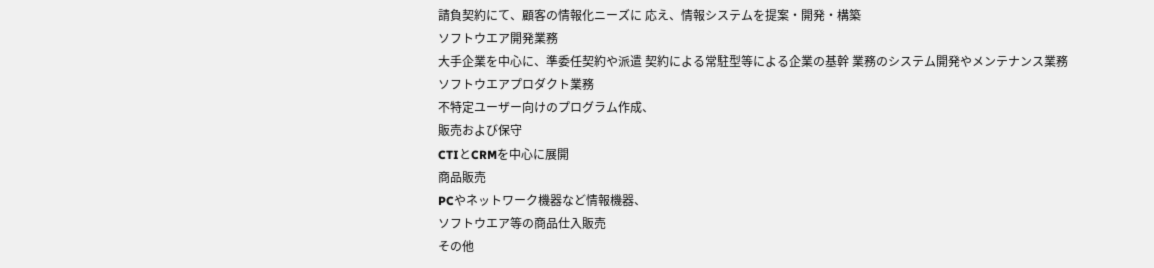請負契約にて、顧客の情報化ニーズに 応え、情報システムを提案・開発・構築
ソフトウエア開発業務
大手企業を中心に、準委任契約や派遣 契約による常駐型等による企業の基幹 業務のシステム開発やメンテナンス業務
ソフトウエアプロダクト業務
不特定ユーザー向けのプログラム作成、
販売および保守
CTIとCRMを中心に展開
商品販売
PCやネットワーク機器など情報機器、
ソフトウエア等の商品仕入販売
その他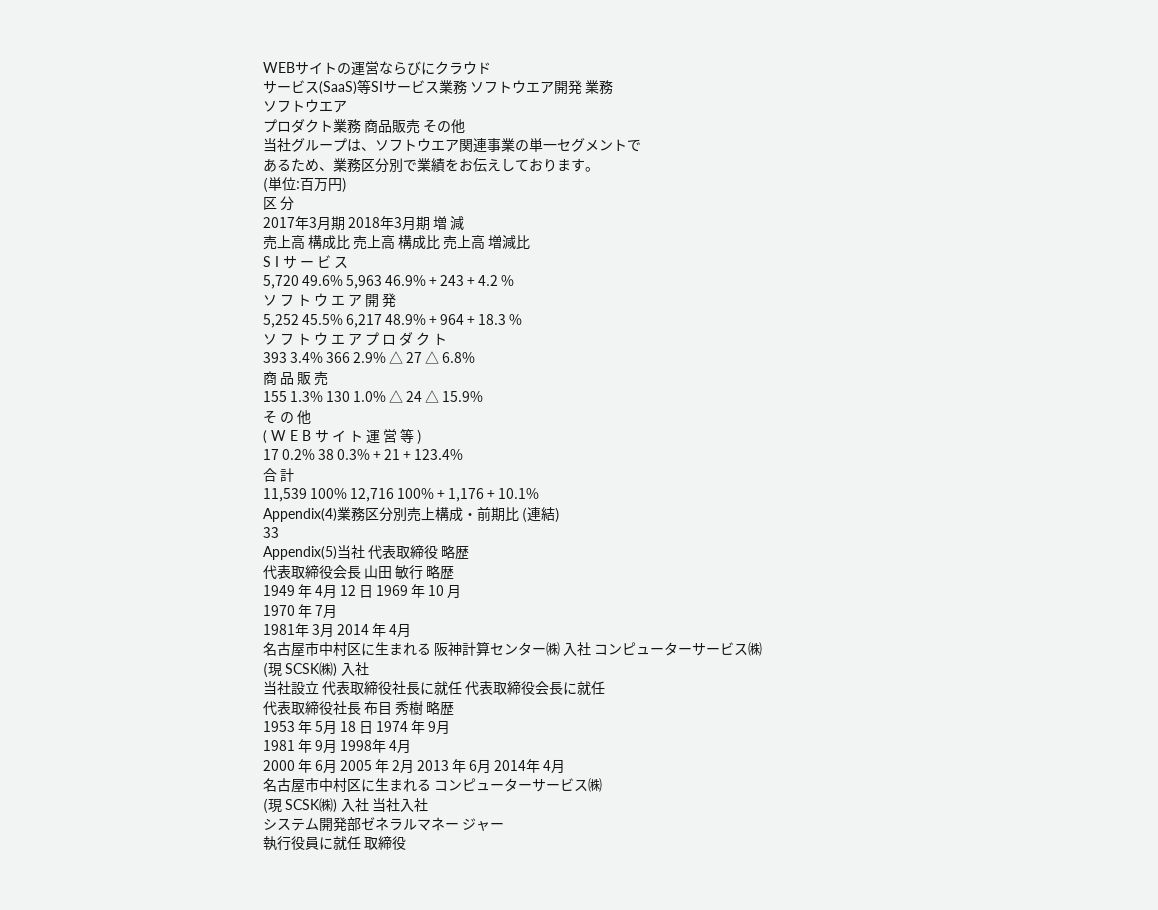WEBサイトの運営ならびにクラウド
サービス(SaaS)等SIサービス業務 ソフトウエア開発 業務
ソフトウエア
プロダクト業務 商品販売 その他
当社グループは、ソフトウエア関連事業の単一セグメントで
あるため、業務区分別で業績をお伝えしております。
(単位:百万円)
区 分
2017年3月期 2018年3月期 増 減
売上高 構成比 売上高 構成比 売上高 増減比
S I サ ー ビ ス
5,720 49.6% 5,963 46.9% + 243 + 4.2 %
ソ フ ト ウ エ ア 開 発
5,252 45.5% 6,217 48.9% + 964 + 18.3 %
ソ フ ト ウ エ ア プ ロ ダ ク ト
393 3.4% 366 2.9% △ 27 △ 6.8%
商 品 販 売
155 1.3% 130 1.0% △ 24 △ 15.9%
そ の 他
( W E B サ イ ト 運 営 等 )
17 0.2% 38 0.3% + 21 + 123.4%
合 計
11,539 100% 12,716 100% + 1,176 + 10.1%
Appendix(4)業務区分別売上構成・前期比 (連結)
33
Appendix(5)当社 代表取締役 略歴
代表取締役会長 山田 敏行 略歴
1949 年 4月 12 日 1969 年 10 月
1970 年 7月
1981年 3月 2014 年 4月
名古屋市中村区に生まれる 阪神計算センター㈱ 入社 コンピューターサービス㈱
(現 SCSK㈱) 入社
当社設立 代表取締役社長に就任 代表取締役会長に就任
代表取締役社長 布目 秀樹 略歴
1953 年 5月 18 日 1974 年 9月
1981 年 9月 1998年 4月
2000 年 6月 2005 年 2月 2013 年 6月 2014年 4月
名古屋市中村区に生まれる コンピューターサービス㈱
(現 SCSK㈱) 入社 当社入社
システム開発部ゼネラルマネー ジャー
執行役員に就任 取締役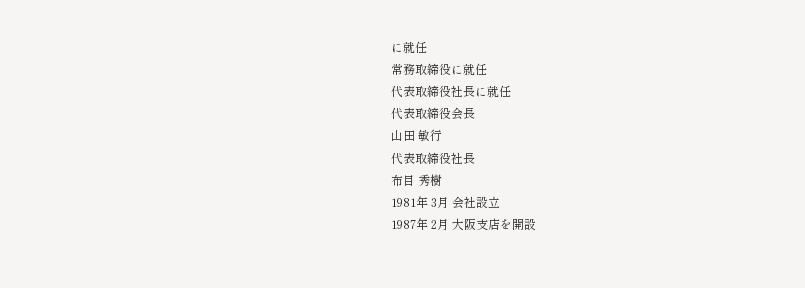に就任
常務取締役に就任
代表取締役社長に就任
代表取締役会長
山田 敏行
代表取締役社長
布目 秀樹
1981年 3月 会社設立
1987年 2月 大阪支店を開設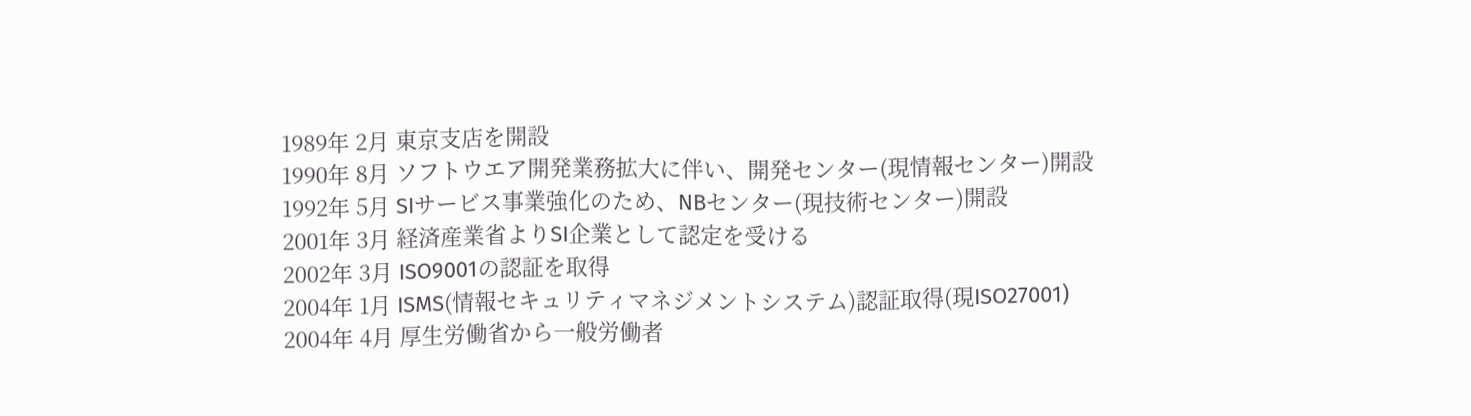1989年 2月 東京支店を開設
1990年 8月 ソフトウエア開発業務拡大に伴い、開発センター(現情報センター)開設
1992年 5月 SIサービス事業強化のため、NBセンター(現技術センター)開設
2001年 3月 経済産業省よりSI企業として認定を受ける
2002年 3月 ISO9001の認証を取得
2004年 1月 ISMS(情報セキュリティマネジメントシステム)認証取得(現ISO27001)
2004年 4月 厚生労働省から一般労働者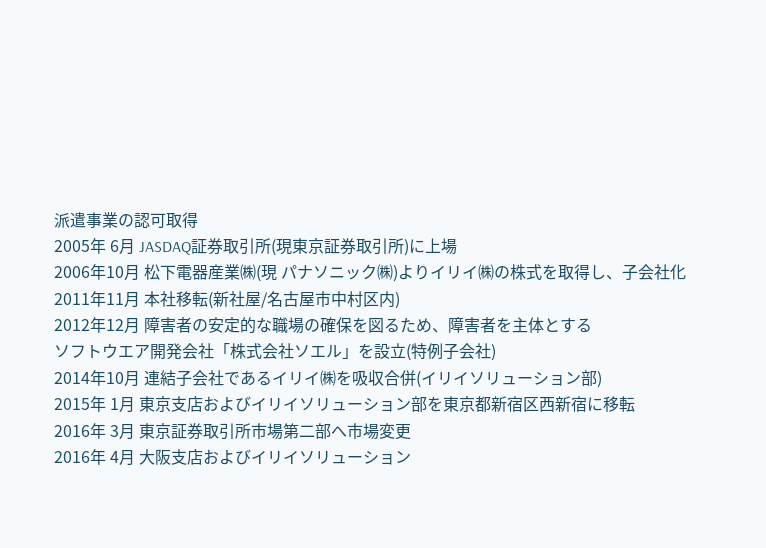派遣事業の認可取得
2005年 6月 JASDAQ証券取引所(現東京証券取引所)に上場
2006年10月 松下電器産業㈱(現 パナソニック㈱)よりイリイ㈱の株式を取得し、子会社化
2011年11月 本社移転(新社屋/名古屋市中村区内)
2012年12月 障害者の安定的な職場の確保を図るため、障害者を主体とする
ソフトウエア開発会社「株式会社ソエル」を設立(特例子会社)
2014年10月 連結子会社であるイリイ㈱を吸収合併(イリイソリューション部)
2015年 1月 東京支店およびイリイソリューション部を東京都新宿区西新宿に移転
2016年 3月 東京証券取引所市場第二部へ市場変更
2016年 4月 大阪支店およびイリイソリューション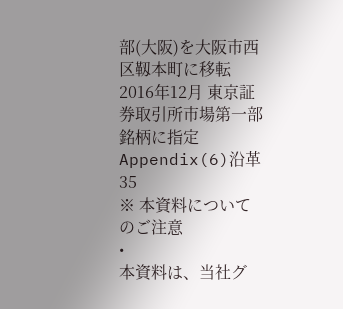部(大阪)を大阪市西区靱本町に移転
2016年12月 東京証券取引所市場第一部銘柄に指定
Appendix(6)沿革
35
※ 本資料についてのご注意
•
本資料は、当社グ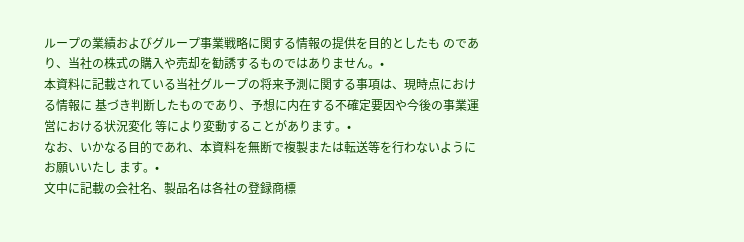ループの業績およびグループ事業戦略に関する情報の提供を目的としたも のであり、当社の株式の購入や売却を勧誘するものではありません。•
本資料に記載されている当社グループの将来予測に関する事項は、現時点における情報に 基づき判断したものであり、予想に内在する不確定要因や今後の事業運営における状況変化 等により変動することがあります。•
なお、いかなる目的であれ、本資料を無断で複製または転送等を行わないようにお願いいたし ます。•
文中に記載の会社名、製品名は各社の登録商標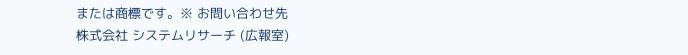または商標です。※ お問い合わせ先
株式会社 システムリサーチ (広報室)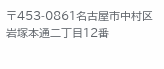〒453-0861名古屋市中村区岩塚本通二丁目12番